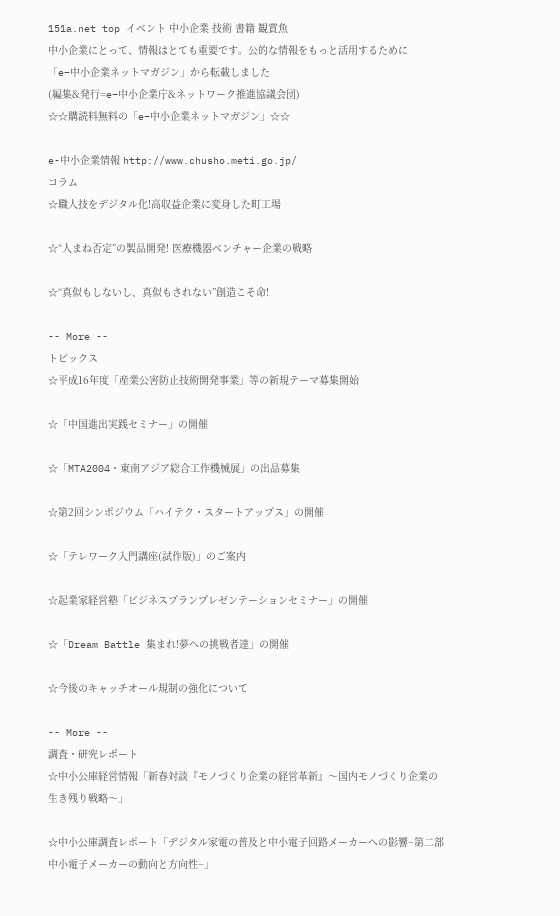151a.net top イベント 中小企業 技術 書籍 観賞魚
中小企業にとって、情報はとても重要です。公的な情報をもっと活用するために
「e−中小企業ネットマガジン」から転載しました
(編集&発行=e−中小企業庁&ネットワーク推進協議会団)
☆☆購読料無料の「e−中小企業ネットマガジン」☆☆

e-中小企業情報 http://www.chusho.meti.go.jp/
コラム
☆職人技をデジタル化!高収益企業に変身した町工場

☆“人まね否定”の製品開発! 医療機器ベンチャー企業の戦略

☆“真似もしないし、真似もされない”創造こそ命!

-- More --
トピックス
☆平成16年度「産業公害防止技術開発事業」等の新規テーマ募集開始

☆「中国進出実践セミナー」の開催

☆「MTA2004・東南アジア総合工作機械展」の出品募集

☆第2回シンポジウム「ハイテク・スタートアップス」の開催

☆「テレワーク入門講座(試作版)」のご案内

☆起業家経営塾「ビジネスプランプレゼンテーションセミナー」の開催

☆「Dream Battle 集まれ!夢への挑戦者達」の開催

☆今後のキャッチオール規制の強化について

-- More --
調査・研究レポート
☆中小公庫経営情報「新春対談『モノづくり企業の経営革新』〜国内モノづくり企業の生き残り戦略〜」

☆中小公庫調査レポート「デジタル家電の普及と中小電子回路メーカーへの影響−第二部中小電子メーカーの動向と方向性−」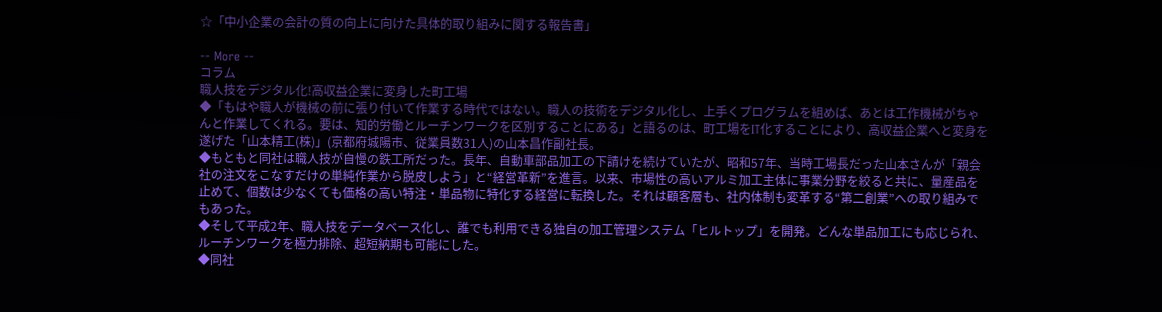☆「中小企業の会計の質の向上に向けた具体的取り組みに関する報告書」

-- More --
コラム
職人技をデジタル化!高収益企業に変身した町工場
◆「もはや職人が機械の前に張り付いて作業する時代ではない。職人の技術をデジタル化し、上手くプログラムを組めば、あとは工作機械がちゃんと作業してくれる。要は、知的労働とルーチンワークを区別することにある」と語るのは、町工場をIT化することにより、高収益企業へと変身を遂げた「山本精工(株)」(京都府城陽市、従業員数31人)の山本昌作副社長。
◆もともと同社は職人技が自慢の鉄工所だった。長年、自動車部品加工の下請けを続けていたが、昭和57年、当時工場長だった山本さんが「親会社の注文をこなすだけの単純作業から脱皮しよう」と“経営革新”を進言。以来、市場性の高いアルミ加工主体に事業分野を絞ると共に、量産品を止めて、個数は少なくても価格の高い特注・単品物に特化する経営に転換した。それは顧客層も、社内体制も変革する“第二創業”への取り組みでもあった。
◆そして平成2年、職人技をデータベース化し、誰でも利用できる独自の加工管理システム「ヒルトップ」を開発。どんな単品加工にも応じられ、ルーチンワークを極力排除、超短納期も可能にした。
◆同社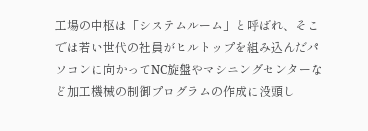工場の中枢は「システムルーム」と呼ばれ、そこでは若い世代の社員がヒルトップを組み込んだパソコンに向かってNC旋盤やマシニングセンターなど加工機械の制御プログラムの作成に没頭し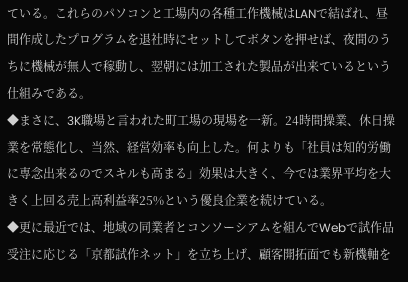ている。これらのパソコンと工場内の各種工作機械はLANで結ばれ、昼間作成したプログラムを退社時にセットしてボタンを押せば、夜間のうちに機械が無人で稼動し、翌朝には加工された製品が出来ているという仕組みである。
◆まさに、3K職場と言われた町工場の現場を一新。24時間操業、休日操業を常態化し、当然、経営効率も向上した。何よりも「社員は知的労働に専念出来るのでスキルも高まる」効果は大きく、今では業界平均を大きく上回る売上高利益率25%という優良企業を続けている。
◆更に最近では、地域の同業者とコンソーシアムを組んでWebで試作品受注に応じる「京都試作ネット」を立ち上げ、顧客開拓面でも新機軸を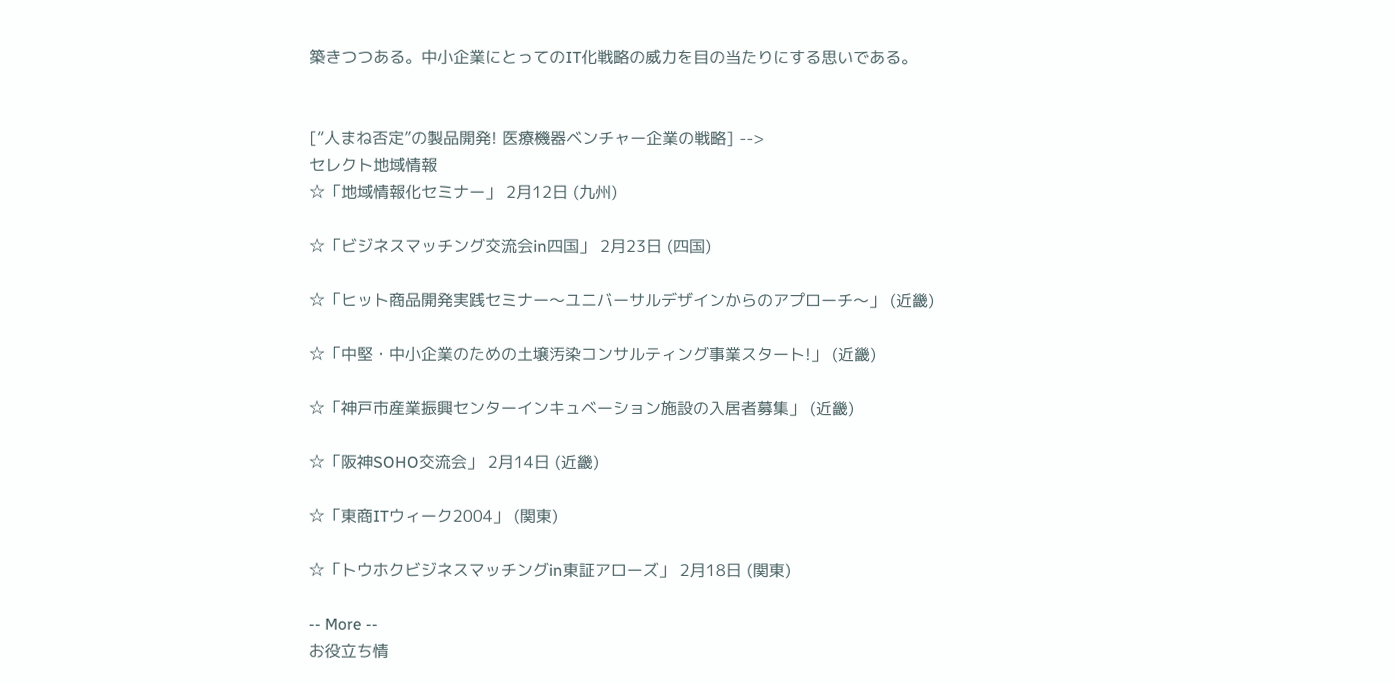築きつつある。中小企業にとってのIT化戦略の威力を目の当たりにする思いである。


[“人まね否定”の製品開発! 医療機器ベンチャー企業の戦略] -->
セレクト地域情報
☆「地域情報化セミナー」 2月12日 (九州)

☆「ビジネスマッチング交流会in四国」 2月23日 (四国)

☆「ヒット商品開発実践セミナー〜ユニバーサルデザインからのアプローチ〜」 (近畿)

☆「中堅・中小企業のための土壌汚染コンサルティング事業スタート!」 (近畿)

☆「神戸市産業振興センターインキュベーション施設の入居者募集」 (近畿)

☆「阪神SOHO交流会」 2月14日 (近畿)

☆「東商ITウィーク2004」 (関東)

☆「トウホクビジネスマッチングin東証アローズ」 2月18日 (関東)

-- More --
お役立ち情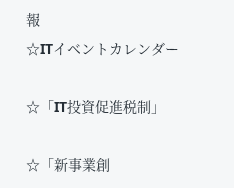報
☆ITイベントカレンダー

☆「IT投資促進税制」

☆「新事業創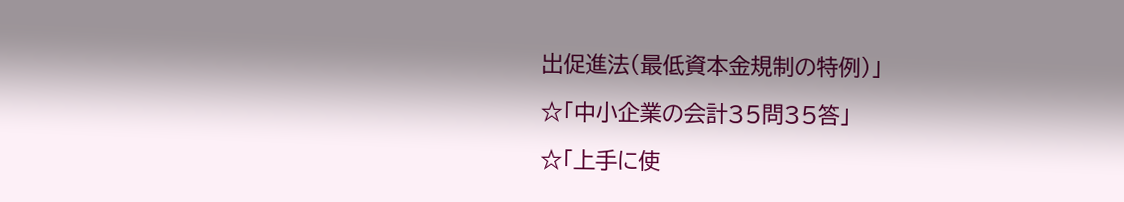出促進法(最低資本金規制の特例)」

☆「中小企業の会計35問35答」

☆「上手に使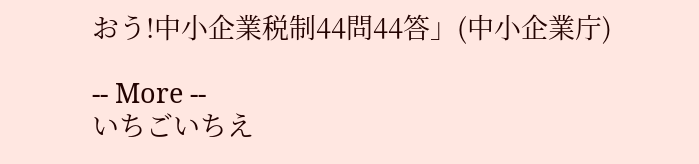おう!中小企業税制44問44答」(中小企業庁)

-- More --
いちごいちえ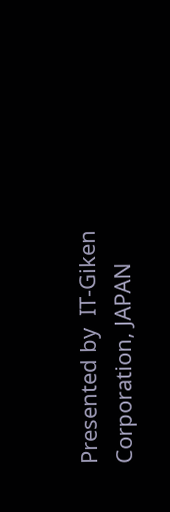Presented by  IT-Giken Corporation, JAPAN